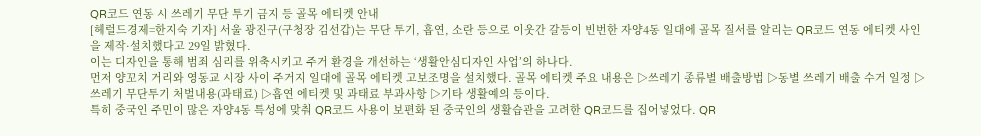QR코드 연동 시 쓰레기 무단 투기 금지 등 골목 에티켓 안내
[헤럴드경제=한지숙 기자] 서울 광진구(구청장 김선갑)는 무단 투기, 흡연, 소란 등으로 이웃간 갈등이 빈번한 자양4동 일대에 골목 질서를 알리는 QR코드 연동 에티켓 사인을 제작·설치했다고 29일 밝혔다.
이는 디자인을 통해 범죄 심리를 위축시키고 주거 환경을 개선하는 ‘생활안심디자인 사업’의 하나다.
먼저 양꼬치 거리와 영동교 시장 사이 주거지 일대에 골목 에티켓 고보조명을 설치했다. 골목 에티켓 주요 내용은 ▷쓰레기 종류별 배출방법 ▷동별 쓰레기 배출 수거 일정 ▷쓰레기 무단투기 처벌내용(과태료) ▷흡연 에티켓 및 과태료 부과사항 ▷기타 생활예의 등이다.
특히 중국인 주민이 많은 자양4동 특성에 맞춰 QR코드 사용이 보편화 된 중국인의 생활습관을 고려한 QR코드를 집어넣었다. QR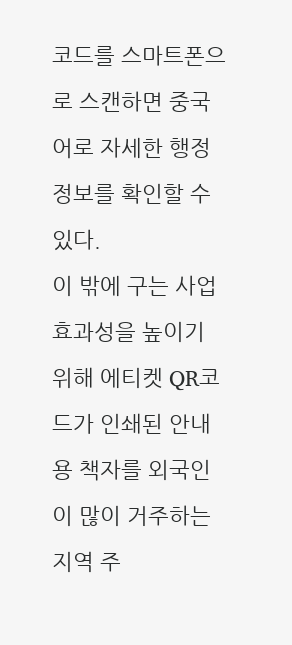코드를 스마트폰으로 스캔하면 중국어로 자세한 행정정보를 확인할 수 있다.
이 밖에 구는 사업 효과성을 높이기 위해 에티켓 QR코드가 인쇄된 안내용 책자를 외국인이 많이 거주하는 지역 주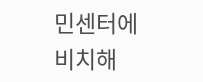민센터에 비치해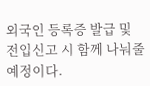외국인 등록증 발급 및 전입신고 시 함께 나눠줄 예정이다.